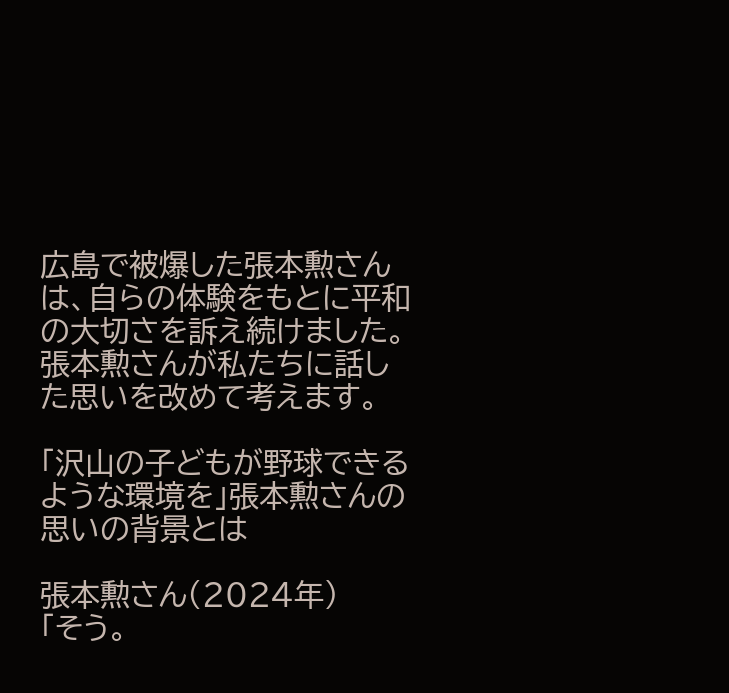広島で被爆した張本勲さんは、自らの体験をもとに平和の大切さを訴え続けました。張本勲さんが私たちに話した思いを改めて考えます。

「沢山の子どもが野球できるような環境を」張本勲さんの思いの背景とは

張本勲さん(2024年)
「そう。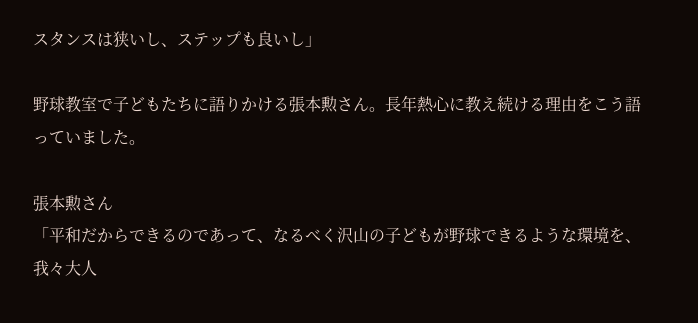スタンスは狭いし、ステップも良いし」

野球教室で子どもたちに語りかける張本勲さん。長年熱心に教え続ける理由をこう語っていました。

張本勲さん
「平和だからできるのであって、なるべく沢山の子どもが野球できるような環境を、我々大人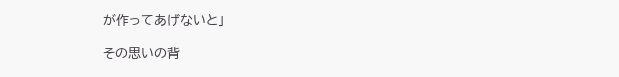が作ってあげないと」

その思いの背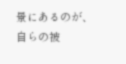景にあるのが、自らの被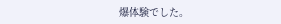爆体験でした。